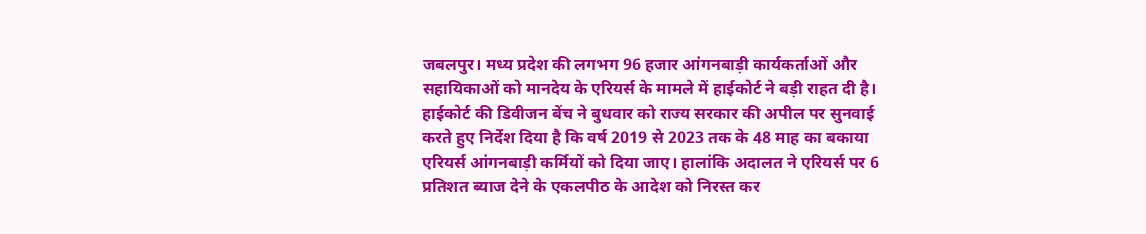जबलपुर। मध्य प्रदेश की लगभग 96 हजार आंगनबाड़ी कार्यकर्ताओं और सहायिकाओं को मानदेय के एरियर्स के मामले में हाईकोर्ट ने बड़ी राहत दी है। हाईकोर्ट की डिवीजन बेंच ने बुधवार को राज्य सरकार की अपील पर सुनवाई करते हुए निर्देश दिया है कि वर्ष 2019 से 2023 तक के 48 माह का बकाया एरियर्स आंगनबाड़ी कर्मियों को दिया जाए। हालांकि अदालत ने एरियर्स पर 6 प्रतिशत ब्याज देने के एकलपीठ के आदेश को निरस्त कर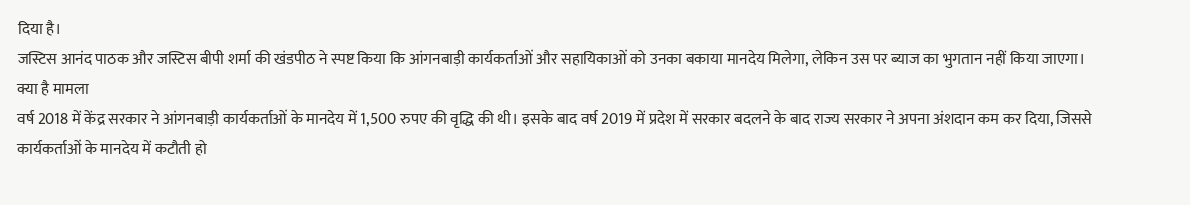दिया है।
जस्टिस आनंद पाठक और जस्टिस बीपी शर्मा की खंडपीठ ने स्पष्ट किया कि आंगनबाड़ी कार्यकर्ताओं और सहायिकाओं को उनका बकाया मानदेय मिलेगा, लेकिन उस पर ब्याज का भुगतान नहीं किया जाएगा।
क्या है मामला
वर्ष 2018 में केंद्र सरकार ने आंगनबाड़ी कार्यकर्ताओं के मानदेय में 1,500 रुपए की वृद्धि की थी। इसके बाद वर्ष 2019 में प्रदेश में सरकार बदलने के बाद राज्य सरकार ने अपना अंशदान कम कर दिया, जिससे कार्यकर्ताओं के मानदेय में कटौती हो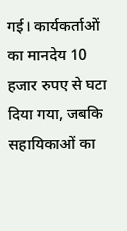गई। कार्यकर्ताओं का मानदेय 10 हजार रुपए से घटा दिया गया, जबकि सहायिकाओं का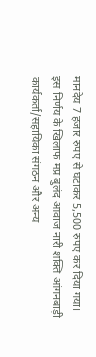मानदेय 7 हजार रुपए से घटाकर 5,500 रुपए कर दिया गया।
इस निर्णय के खिलाफ मप्र बुलंद आवाज नारी शक्ति आंगनबाड़ी कार्यकर्ता/सहायिका संगठन और अन्य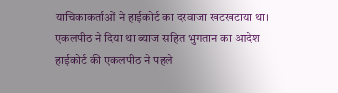याचिकाकर्ताओं ने हाईकोर्ट का दरवाजा खटखटाया था।
एकलपीठ ने दिया था ब्याज सहित भुगतान का आदेश
हाईकोर्ट की एकलपीठ ने पहले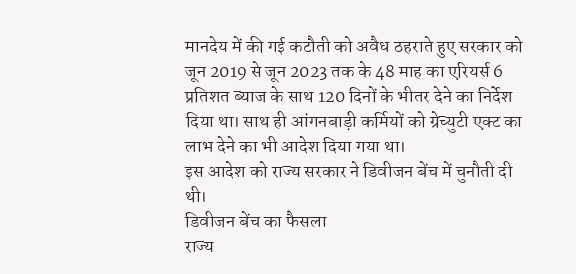मानदेय में की गई कटौती को अवैध ठहराते हुए सरकार को जून 2019 से जून 2023 तक के 48 माह का एरियर्स 6 प्रतिशत ब्याज के साथ 120 दिनों के भीतर देने का निर्देश दिया था। साथ ही आंगनबाड़ी कर्मियों को ग्रेच्युटी एक्ट का लाभ देने का भी आदेश दिया गया था।
इस आदेश को राज्य सरकार ने डिवीजन बेंच में चुनौती दी थी।
डिवीजन बेंच का फैसला
राज्य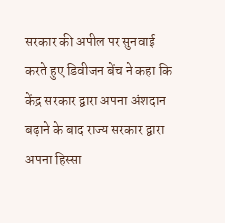सरकार की अपील पर सुनवाई करते हुए डिवीजन बेंच ने कहा कि केंद्र सरकार द्वारा अपना अंशदान बढ़ाने के बाद राज्य सरकार द्वारा अपना हिस्सा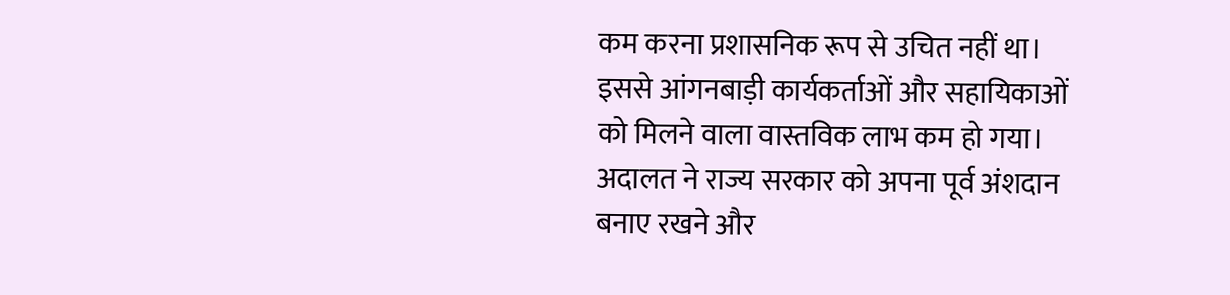कम करना प्रशासनिक रूप से उचित नहीं था। इससे आंगनबाड़ी कार्यकर्ताओं और सहायिकाओं को मिलने वाला वास्तविक लाभ कम हो गया।
अदालत ने राज्य सरकार को अपना पूर्व अंशदान बनाए रखने और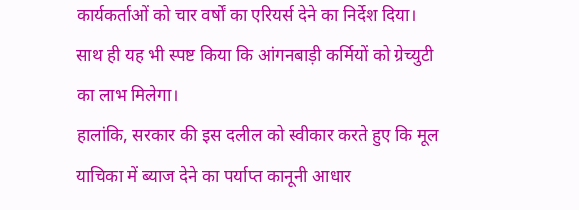कार्यकर्ताओं को चार वर्षों का एरियर्स देने का निर्देश दिया। साथ ही यह भी स्पष्ट किया कि आंगनबाड़ी कर्मियों को ग्रेच्युटी का लाभ मिलेगा।
हालांकि, सरकार की इस दलील को स्वीकार करते हुए कि मूल याचिका में ब्याज देने का पर्याप्त कानूनी आधार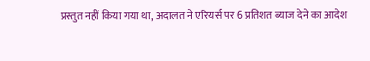प्रस्तुत नहीं किया गया था, अदालत ने एरियर्स पर 6 प्रतिशत ब्याज देने का आदेश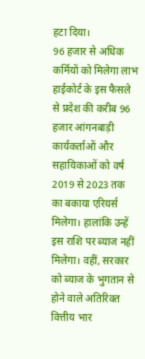हटा दिया।
96 हजार से अधिक कर्मियों को मिलेगा लाभ
हाईकोर्ट के इस फैसले से प्रदेश की करीब 96 हजार आंगनबाड़ी कार्यकर्ताओं और सहायिकाओं को वर्ष 2019 से 2023 तक का बकाया एरियर्स मिलेगा। हालांकि उन्हें इस राशि पर ब्याज नहीं मिलेगा। वहीं, सरकार को ब्याज के भुगतान से होने वाले अतिरिक्त वित्तीय भार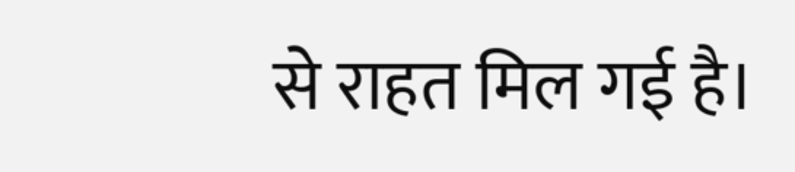से राहत मिल गई है।